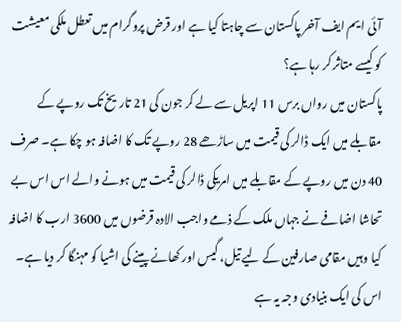آئی ایم ایف آخر پاکستان سے چاہتا کیا ہے اور قرض پروگرام میں تعطل ملکی معیشت کو کیسے متاثر کر رہا ہے؟
پاکستان میں رواں برس 11 اپریل سے لے کر جون کی 21 تاریخ تک روپے کے مقابلے میں ایک ڈالر کی قیمت میں ساڑھے 28 روپے تک کا اضافہ ہو چکا ہے۔ صرف 40 دن میں روپے کے مقابلے میں امریکی ڈالر کی قیمت میں ہونے والے اس اس بے تحاشا اضافے نے جہاں ملک کے ذمے واجب الادہ قرضوں میں 3600 ارب کا اضافہ کیا وہیں مقامی صارفین کے لیے تیل، گیس اور کھانے پینے کی اشیا کو مہنگا کر دیا ہے۔
اس کی ایک بنیادی وجہ یہ ہے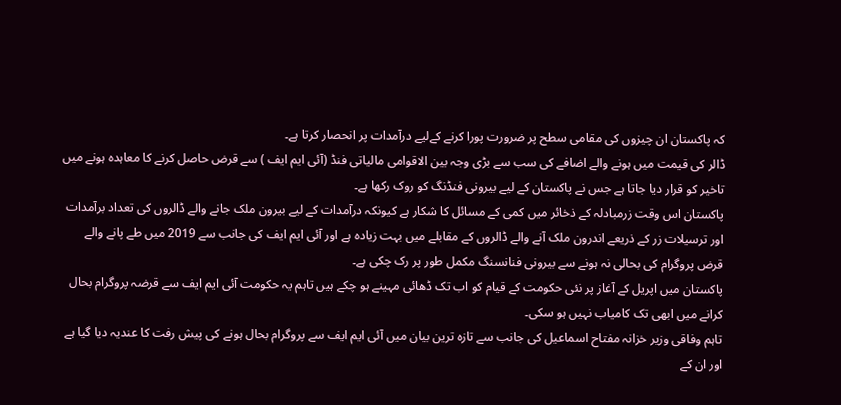کہ پاکستان ان چیزوں کی مقامی سطح پر ضرورت پورا کرنے کےلیے درآمدات پر انحصار کرتا ہے۔
ڈالر کی قیمت میں ہونے والے اضافے کی سب سے بڑی وجہ بین الاقوامی مالیاتی فنڈ (آئی ایم ایف ) سے قرض حاصل کرنے کا معاہدہ ہونے میں تاخیر کو قرار دیا جاتا ہے جس نے پاکستان کے لیے بیرونی فنڈنگ کو روک رکھا ہے۔
پاکستان اس وقت زرمبادلہ کے ذخائر میں کمی کے مسائل کا شکار ہے کیونکہ درآمدات کے لیے بیرون ملک جانے والے ڈالروں کی تعداد برآمدات اور ترسیلات زر کے ذریعے اندرون ملک آنے والے ڈالروں کے مقابلے میں بہت زیادہ ہے اور آئی ایم ایف کی جانب سے 2019 میں طے پانے والے قرض پروگرام کی بحالی نہ ہونے سے بیرونی فنانسنگ مکمل طور پر رک چکی ہے۔
پاکستان میں اپریل کے آغاز پر نئی حکومت کے قیام کو اب تک ڈھائی مہینے ہو چکے ہیں تاہم یہ حکومت آئی ایم ایف سے قرضہ پروگرام بحال کرانے میں ابھی تک کامیاب نہیں ہو سکی۔
تاہم وفاقی وزیر خزانہ مفتاح اسماعیل کی جانب سے تازہ ترین بیان میں آئی ایم ایف سے پروگرام بحال ہونے کی پیش رفت کا عندیہ دیا گیا ہے اور ان کے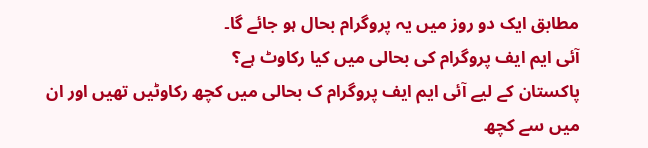مطابق ایک دو روز میں یہ پروگرام بحال ہو جائے گا۔
آئی ایم ایف پروگرام کی بحالی میں کیا رکاوٹ ہے؟
پاکستان کے لیے آئی ایم ایف پروگرام ک بحالی میں کچھ رکاوٹیں تھیں اور ان میں سے کچھ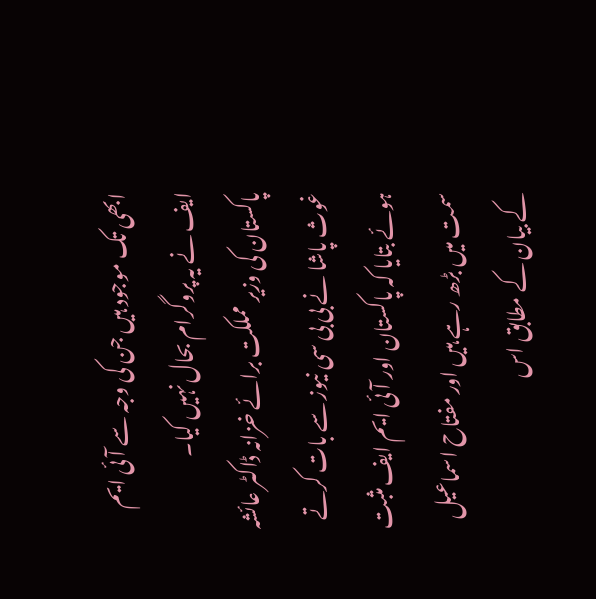ابھی تک موجود ہیں جن کی وجہ سے آئی ایم ایف نے یہ پروگرام بحال نہیں کیا۔
پاکستان کی وزیر مملکت برائے خزانہ ڈاکٹر عائشہ غوث پاشا نے بی بی سی نیوز سے بات کرتے ہوئے بتایا کہ پاکستان اور آئی ایم ایف مثبت سمت میں بڑھ رہے ہیں اور مفتاح اسماعیل کے بیان کے مطابق اس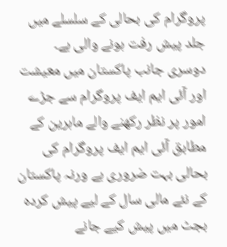پروگرام کی بحالی کے سلسلے میں جلد پیش رفت ہونے والی ہے۔
دوسری جانب پاکستان میں معیشت اور آئی ایم ایف پروگرام سے جڑے امور پر نظر رکھنے والے ماہرین کے مطابق آئی ایم ایف پروگرام کی بحالی بہت ضروری ہے ورنہ پاکستان کے نئے مالی سال کے لیے پیش کردہ بجٹ میں پیش کیے جانے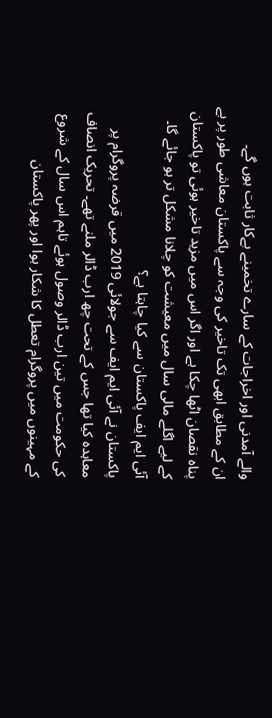والے آمدنی اور اخراجات کے سارے تخمینے بےکار ثابت ہوں گے۔
ان کے مطابق ابھی تک تاخیر کی وجہ سے پاکستان معاشی طور پر بے پناہ نقصان اٹھا چکا ہے اور اگر اس میں مزید تاخیر ہوئی تو پاکستان کے لیے اگلے مالی سال میں معیشت کو چلانا مشکل تر ہو جائے گا۔
آئی ایم ایف پاکستان سے کیا چاہتا ہے؟
پاکستان نے آئی ایم ایف سے جولائی 2019 میں قرضہ پروگرام پر معاہدہ کیا تھا جس کے تحت چھ ارب ڈالر ملنے تھے۔ تحریک انصاف کی حکومت میں تین ارب ڈالر وصول ہوئے تاہم اس سال کے شروع کے مہینوں میں پروگرام تعطل کا شکار ہوا اور پھر پاکستان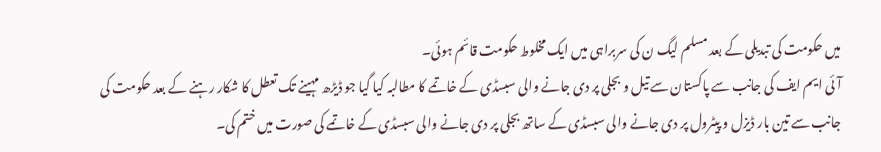میں حکومت کی تبدیلی کے بعد مسلم لیگ ن کی سربراہی میں ایک مخلوط حکومت قائم ہوئی۔
آئی ایم ایف کی جانب سے پاکستان سے تیل و بجلی پر دی جانے والی سبسڈی کے خاتمے کا مطالبہ کیا گیا جو ڈیڑھ مہینے تک تعطل کا شکار رہنے کے بعد حکومت کی جانب سے تین بار ڈیزل و پیٹرول پر دی جانے والی سبسڈی کے ساتھ بجلی پر دی جانے والی سبسڈی کے خاتمے کی صورت میں ختم کی۔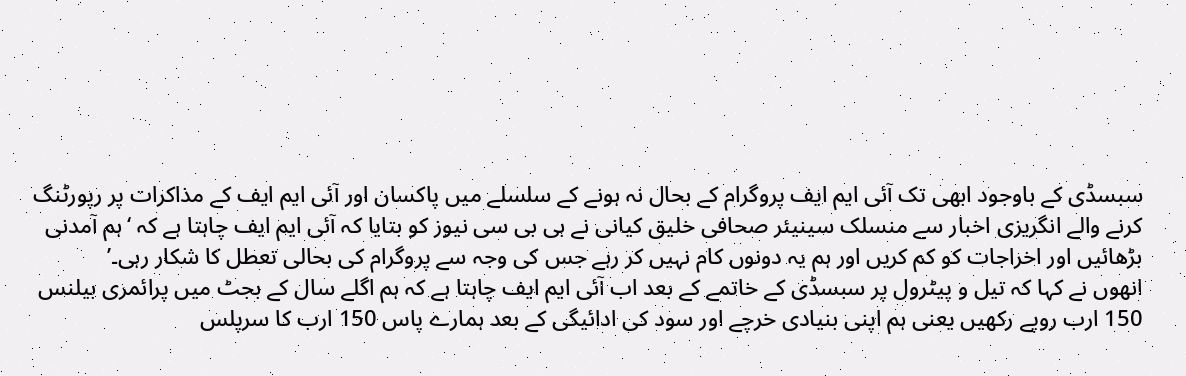سبسڈی کے باوجود ابھی تک آئی ایم ایف پروگرام کے بحال نہ ہونے کے سلسلے میں پاکسان اور آئی ایم ایف کے مذاکرات پر رپورٹنگ کرنے والے انگریزی اخبار سے منسلک سینیئر صحافی خلیق کیانی نے بی بی سی نیوز کو بتایا کہ آئی ایم ایف چاہتا ہے کہ ‘ہم آمدنی بڑھائیں اور اخراجات کو کم کریں اور ہم یہ دونوں کام نہیں کر رہے جس کی وجہ سے پروگرام کی بحالی تعطل کا شکار رہی۔’
انھوں نے کہا کہ تیل و پیٹرول پر سبسڈی کے خاتمے کے بعد اب آئی ایم ایف چاہتا ہے کہ ہم اگلے سال کے بجٹ میں پرائمری بیلنس 150 ارب روپے رکھیں یعنی ہم اپنی بنیادی خرچے اور سود کی ادائیگی کے بعد ہمارے پاس 150 ارب کا سرپلس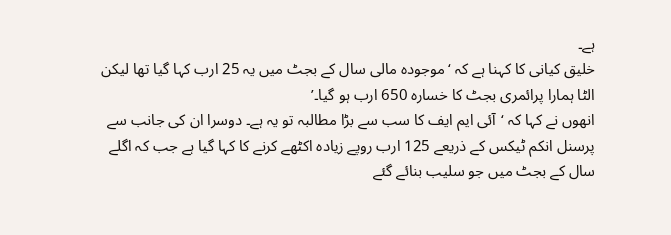ہے۔
خلیق کیانی کا کہنا ہے کہ ‘موجودہ مالی سال کے بجٹ میں یہ 25 ارب کہا گیا تھا لیکن الٹا ہمارا پرائمری بجٹ کا خسارہ 650 ارب ہو گیا۔’
انھوں نے کہا کہ ‘آئی ایم ایف کا سب سے بڑا مطالبہ تو یہ ہے۔ دوسرا ان کی جانب سے پرسنل انکم ٹیکس کے ذریعے 125 ارب روپے زیادہ اکٹھے کرنے کا کہا گیا ہے جب کہ اگلے سال کے بجٹ میں جو سلیب بنائے گئے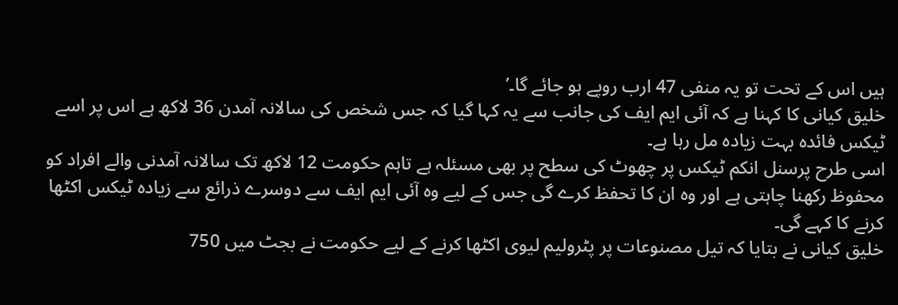ہیں اس کے تحت تو یہ منفی 47 ارب روپے ہو جائے گا۔’
خلیق کیانی کا کہنا ہے کہ آئی ایم ایف کی جانب سے یہ کہا گیا کہ جس شخص کی سالانہ آمدن 36 لاکھ ہے اس پر اسے ٹیکس فائدہ بہت زیادہ مل رہا ہے۔
اسی طرح پرسنل انکم ٹیکس پر چھوٹ کی سطح پر بھی مسئلہ ہے تاہم حکومت 12 لاکھ تک سالانہ آمدنی والے افراد کو محفوظ رکھنا چاہتی ہے اور وہ ان کا تحفظ کرے گی جس کے لیے وہ آئی ایم ایف سے دوسرے ذرائع سے زیادہ ٹیکس اکٹھا کرنے کا کہے گی۔
خلیق کیانی نے بتایا کہ تیل مصنوعات پر پٹرولیم لیوی اکٹھا کرنے کے لیے حکومت نے بجٹ میں 750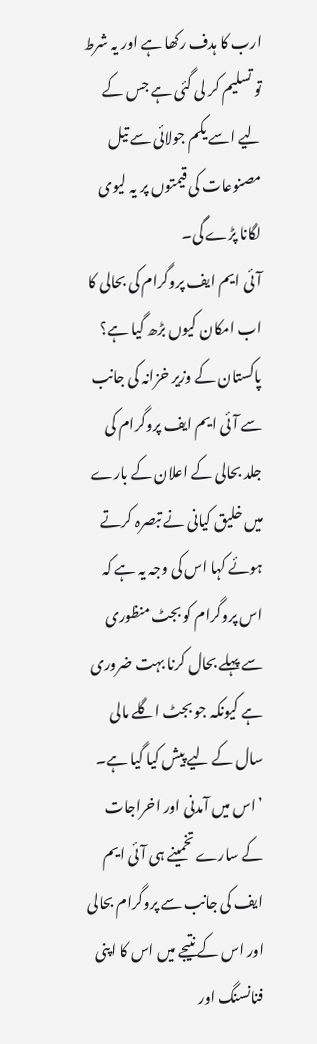ارب کا ہدف رکھا ہے اور یہ شرط تو تسلیم کر لی گئی ہے جس کے لیے اسے یکم جولائی سے تیل مصنوعات کی قیمتوں پر یہ لیوی لگانا پڑے گی۔
آئی ایم ایف پروگرام کی بحالی کا اب امکان کیوں بڑھ گیا ہے؟
پاکستان کے وزیر خزانہ کی جانب سے آئی ایم ایف پروگرام کی جلد بحالی کے اعلان کے بارے میں خلیق کیانی نے تبصرہ کرتے ہوئے کہا اس کی وجہ یہ ہے کہ اس پروگرام کو بجٹ منظوری سے پہلے بحال کرنا بہت ضروری ہے کیونکہ جو بجٹ اگلے مالی سال کے لیے پیش کیا گیا ہے۔
’اس میں آمدنی اور اخراجات کے سارے تخمینے ہی آئی ایم ایف کی جانب سے پروگرام بحالی اور اس کے نتیجے میں اس کا اپنی فنانسنگ اور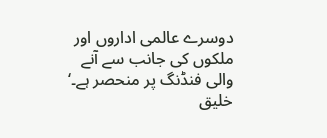دوسرے عالمی اداروں اور ملکوں کی جانب سے آنے والی فنڈنگ پر منحصر ہے۔‘
خلیق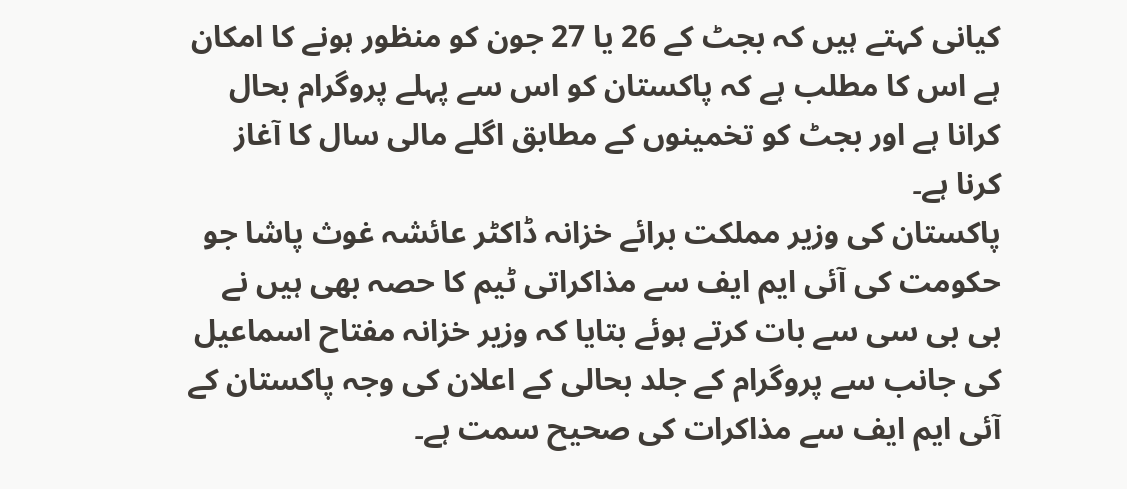کیانی کہتے ہیں کہ بجٹ کے 26 یا 27 جون کو منظور ہونے کا امکان ہے اس کا مطلب ہے کہ پاکستان کو اس سے پہلے پروگرام بحال کرانا ہے اور بجٹ کو تخمینوں کے مطابق اگلے مالی سال کا آغاز کرنا ہے۔
پاکستان کی وزیر مملکت برائے خزانہ ڈاکٹر عائشہ غوث پاشا جو حکومت کی آئی ایم ایف سے مذاکراتی ٹیم کا حصہ بھی ہیں نے بی بی سی سے بات کرتے ہوئے بتایا کہ وزیر خزانہ مفتاح اسماعیل کی جانب سے پروگرام کے جلد بحالی کے اعلان کی وجہ پاکستان کے آئی ایم ایف سے مذاکرات کی صحیح سمت ہے۔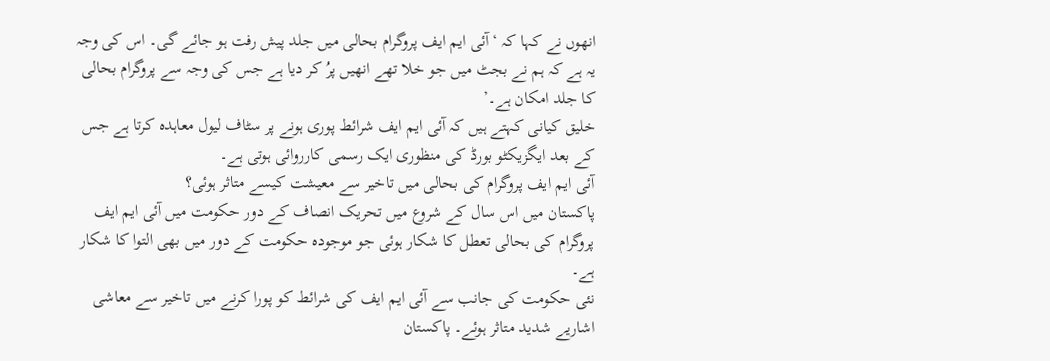انھوں نے کہا کہ ‘آئی ایم ایف پروگرام بحالی میں جلد پیش رفت ہو جائے گی۔ اس کی وجہ یہ ہے کہ ہم نے بجٹ میں جو خلا تھے انھیں پرُ کر دیا ہے جس کی وجہ سے پروگرام بحالی کا جلد امکان ہے۔’
خلیق کیانی کہتے ہیں کہ آئی ایم ایف شرائط پوری ہونے پر سٹاف لیول معاہدہ کرتا ہے جس کے بعد ایگزیکٹو بورڈ کی منظوری ایک رسمی کارروائی ہوتی ہے۔
آئی ایم ایف پروگرام کی بحالی میں تاخیر سے معیشت کیسے متاثر ہوئی؟
پاکستان میں اس سال کے شروع میں تحریک انصاف کے دور حکومت میں آئی ایم ایف پروگرام کی بحالی تعطل کا شکار ہوئی جو موجودہ حکومت کے دور میں بھی التوا کا شکار ہے۔
نئی حکومت کی جانب سے آئی ایم ایف کی شرائط کو پورا کرنے میں تاخیر سے معاشی اشاریے شدید متاثر ہوئے۔ پاکستان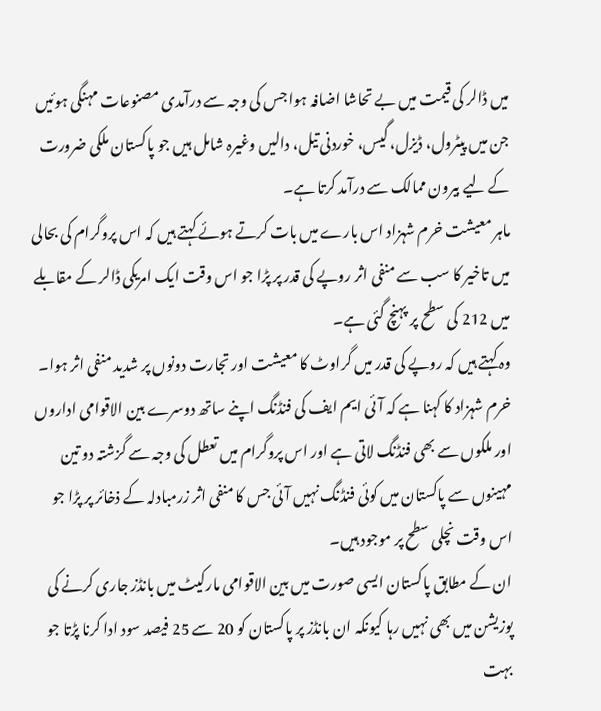میں ڈالر کی قیمت میں بے تحاشا اضافہ ہوا جس کی وجہ سے درآمدی مصنوعات مہنگی ہوئیں جن میں پیٹرول، ڈیزل، گیس، خوردنی تیل، دالیں وغیرہ شامل ہیں جو پاکستان ملکی ضرورت کے لیے بیرون ممالک سے درآمد کرتا ہے۔
ماہر معیشت خرم شہزاد اس بارے میں بات کرتے ہوئے کہتے ہیں کہ اس پروگرام کی بحالی میں تاخیر کا سب سے منفی اثر روپے کی قدر پر پڑا جو اس وقت ایک امریکی ڈالر کے مقابلے میں 212 کی سطح پر پہنچ گئی ہے۔
وہ کہتے ہیں کہ روپے کی قدر میں گراوٹ کا معیشت اور تجارت دونوں پر شدید منفی اثر ہوا۔
خرم شہزاد کا کہنا ہے کہ آئی ایم ایف کی فنڈنگ اپنے ساتھ دوسرے بین الاقوامی اداروں اور ملکوں سے بھی فنڈنگ لاتی ہے اور اس پروگرام میں تعطل کی وجہ سے گزشتہ دو تین مہینوں سے پاکستان میں کوئی فنڈنگ نہیں آئی جس کا منفی اثر زرمبادلہ کے ذخائر پر پڑا جو اس وقت نچلی سطح پر موجود ہیں۔
ان کے مطابق پاکستان ایسی صورت میں بین الاقوامی مارکیٹ میں بانڈز جاری کرنے کی پوزیشن میں بھی نہیں رہا کیونکہ ان بانڈز پر پاکستان کو 20 سے 25 فیصد سود ادا کرنا پڑتا جو بہت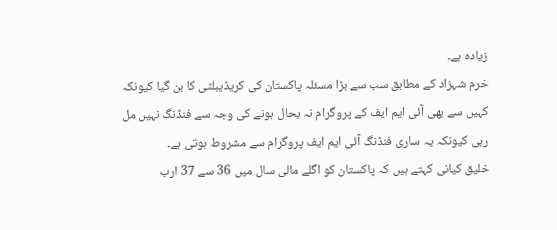زیادہ ہے۔
خرم شہزاد کے مطابق سب سے بڑا مسئلہ پاکستان کی کریڈیبلٹی کا بن گیا کیونکہ کہیں سے بھی آئی ایم ایف کے پروگرام نہ بحال ہونے کی وجہ سے فنڈنگ نہیں مل رہی کیونکہ یہ ساری فنڈنگ آئی ایم ایف پروگرام سے مشروط ہوتی ہے۔
خلیق کیانی کہتے ہیں کہ پاکستان کو اگلے مالی سال میں 36 سے 37 ارب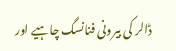ڈالر کی بیرونی فنانسگ چاہیے اور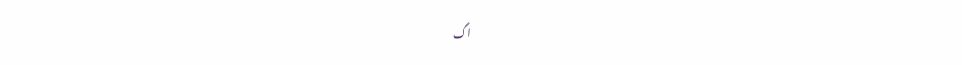اگ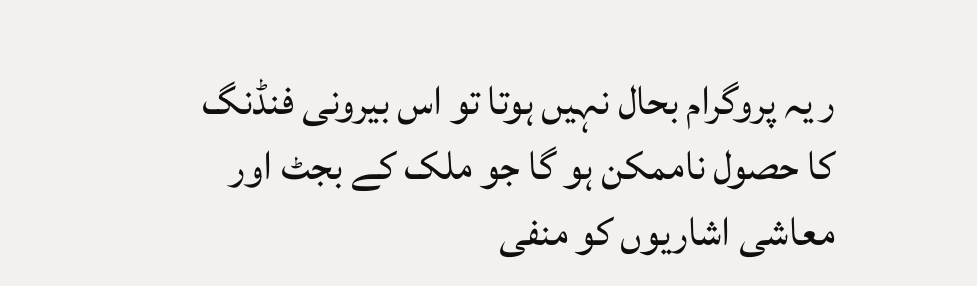ر یہ پروگرام بحال نہیں ہوتا تو اس بیرونی فنڈنگ کا حصول ناممکن ہو گا جو ملک کے بجٹ اور معاشی اشاریوں کو منفی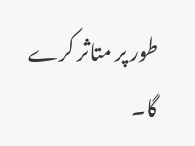طور پر متاثر کرے گا۔